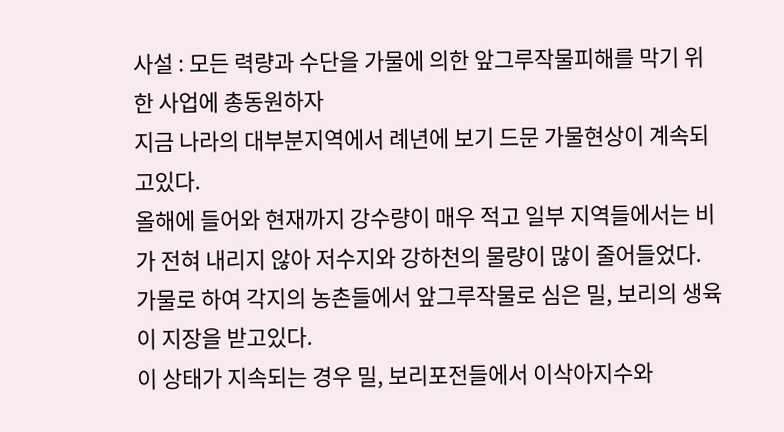사설 : 모든 력량과 수단을 가물에 의한 앞그루작물피해를 막기 위한 사업에 총동원하자
지금 나라의 대부분지역에서 례년에 보기 드문 가물현상이 계속되고있다.
올해에 들어와 현재까지 강수량이 매우 적고 일부 지역들에서는 비가 전혀 내리지 않아 저수지와 강하천의 물량이 많이 줄어들었다.
가물로 하여 각지의 농촌들에서 앞그루작물로 심은 밀, 보리의 생육이 지장을 받고있다.
이 상태가 지속되는 경우 밀, 보리포전들에서 이삭아지수와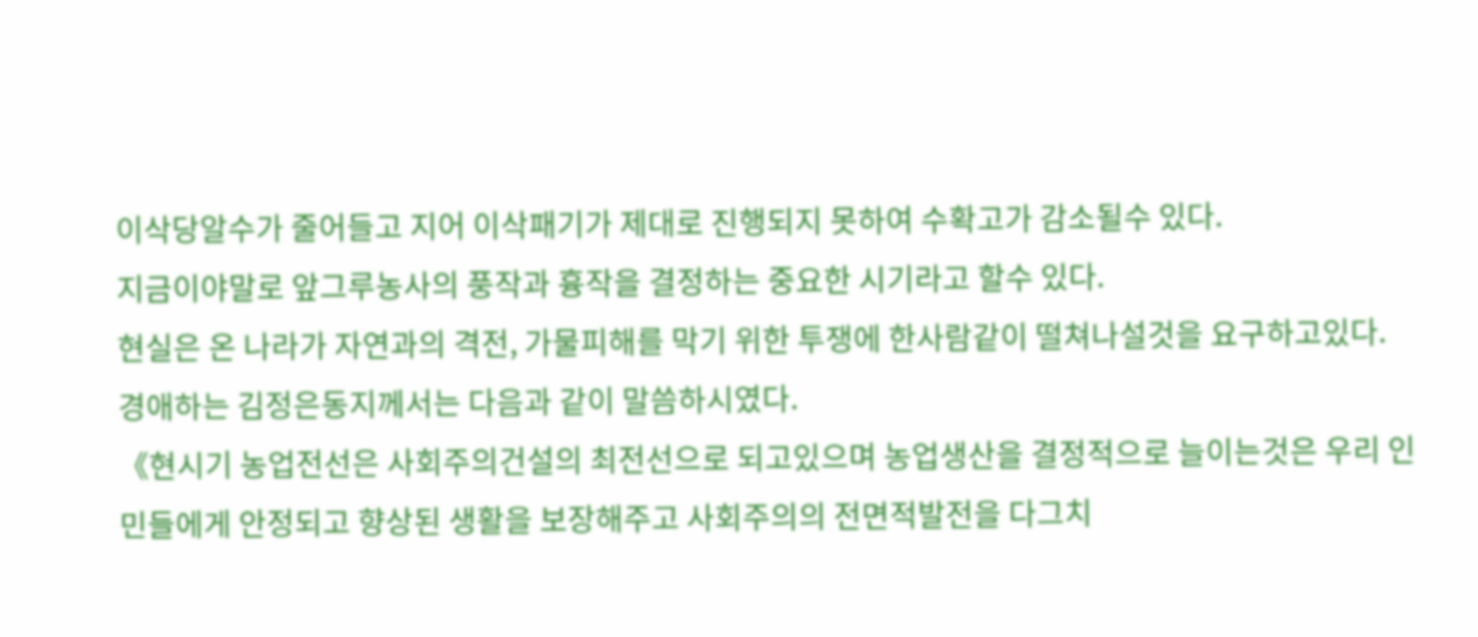이삭당알수가 줄어들고 지어 이삭패기가 제대로 진행되지 못하여 수확고가 감소될수 있다.
지금이야말로 앞그루농사의 풍작과 흉작을 결정하는 중요한 시기라고 할수 있다.
현실은 온 나라가 자연과의 격전, 가물피해를 막기 위한 투쟁에 한사람같이 떨쳐나설것을 요구하고있다.
경애하는 김정은동지께서는 다음과 같이 말씀하시였다.
《현시기 농업전선은 사회주의건설의 최전선으로 되고있으며 농업생산을 결정적으로 늘이는것은 우리 인민들에게 안정되고 향상된 생활을 보장해주고 사회주의의 전면적발전을 다그치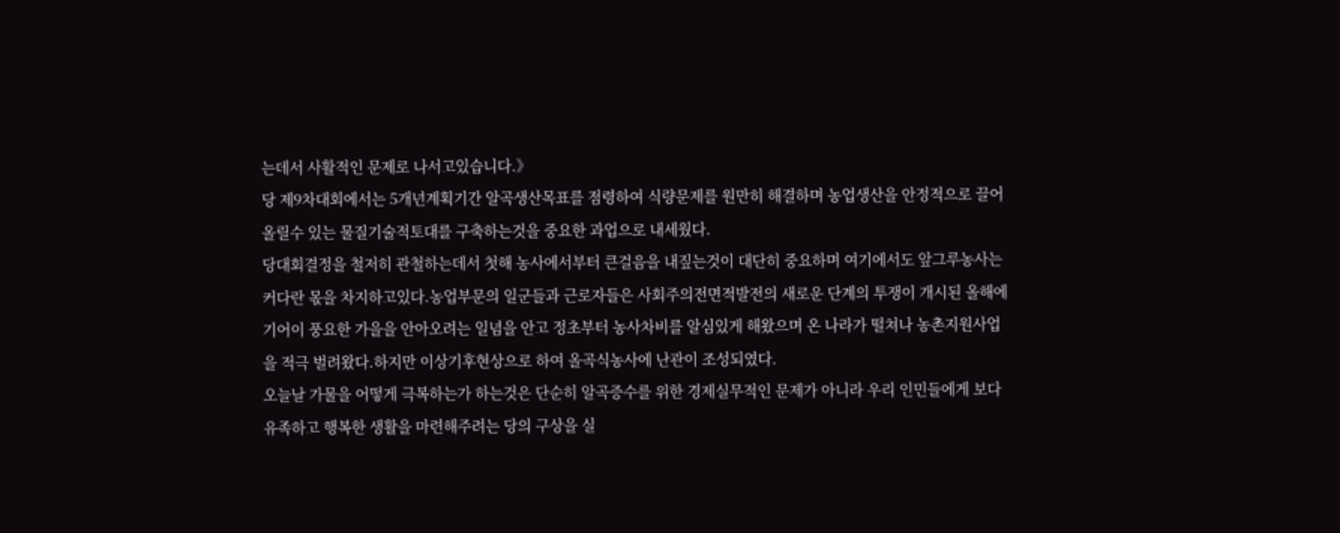는데서 사활적인 문제로 나서고있습니다.》
당 제9차대회에서는 5개년계획기간 알곡생산목표를 점령하여 식량문제를 원만히 해결하며 농업생산을 안정적으로 끌어올릴수 있는 물질기술적토대를 구축하는것을 중요한 과업으로 내세웠다.
당대회결정을 철저히 관철하는데서 첫해 농사에서부터 큰걸음을 내짚는것이 대단히 중요하며 여기에서도 앞그루농사는 커다란 몫을 차지하고있다.농업부문의 일군들과 근로자들은 사회주의전면적발전의 새로운 단계의 투쟁이 개시된 올해에 기어이 풍요한 가을을 안아오려는 일념을 안고 정초부터 농사차비를 알심있게 해왔으며 온 나라가 떨쳐나 농촌지원사업을 적극 벌려왔다.하지만 이상기후현상으로 하여 올곡식농사에 난관이 조성되였다.
오늘날 가물을 어떻게 극복하는가 하는것은 단순히 알곡증수를 위한 경제실무적인 문제가 아니라 우리 인민들에게 보다 유족하고 행복한 생활을 마련해주려는 당의 구상을 실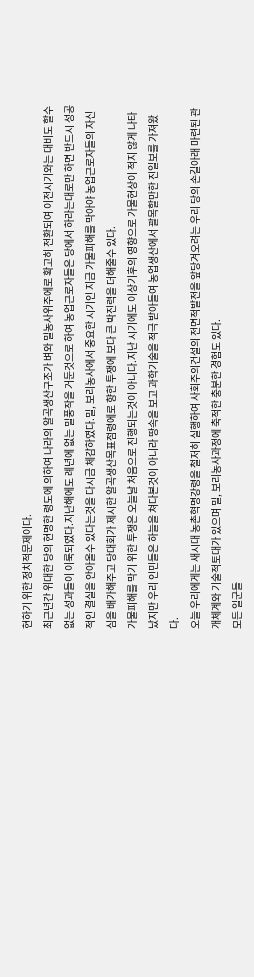현하기 위한 정치적문제이다.
최근년간 위대한 당의 현명한 령도에 의하여 나라의 알곡생산구조가 벼와 밀농사위주에로 확고히 전환되여 이전시기와는 대비도 할수 없는 성과들이 이룩되였다.지난해에도 례년에 없는 밀풍작을 거둔것으로 하여 농업근로자들은 당에서 하라는대로만 하면 반드시 성공적인 결실을 안아올수 있다는것을 다시금 체감하였다.밀, 보리농사에서 중요한 시기인 지금 가물피해를 막아야 농업근로자들의 자신심을 배가해주고 당대회가 제시한 알곡생산목표점령에로 향한 투쟁에 보다 큰 박진력을 더해줄수 있다.
가물피해를 막기 위한 투쟁은 오늘날 처음으로 진행되는것이 아니다.지난 시기에도 이상기후의 영향으로 가물현상이 적지 않게 나타났지만 우리 인민들은 하늘을 쳐다본것이 아니라 땅속을 보고 과학기술을 적극 받아들여 농업생산에서 괄목할만한 진일보를 가져왔다.
오늘 우리에게는 새시대 농촌혁명강령을 철저히 실행하여 사회주의건설의 전면적발전을 앞당겨오려는 우리 당의 손길아래 마련된 관개체계와 기술적토대가 있으며 밀, 보리농사과정에 축적한 충분한 경험도 있다.
모든 일군들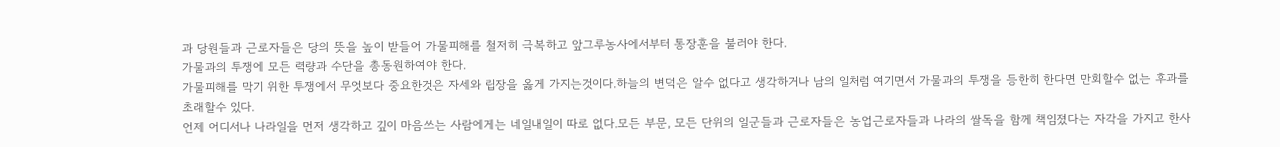과 당원들과 근로자들은 당의 뜻을 높이 받들어 가물피해를 철저히 극복하고 앞그루농사에서부터 통장훈을 불러야 한다.
가물과의 투쟁에 모든 력량과 수단을 총동원하여야 한다.
가물피해를 막기 위한 투쟁에서 무엇보다 중요한것은 자세와 립장을 옳게 가지는것이다.하늘의 변덕은 알수 없다고 생각하거나 남의 일처럼 여기면서 가물과의 투쟁을 등한히 한다면 만회할수 없는 후과를 초래할수 있다.
언제 어디서나 나라일을 먼저 생각하고 깊이 마음쓰는 사람에게는 네일내일이 따로 없다.모든 부문, 모든 단위의 일군들과 근로자들은 농업근로자들과 나라의 쌀독을 함께 책임졌다는 자각을 가지고 한사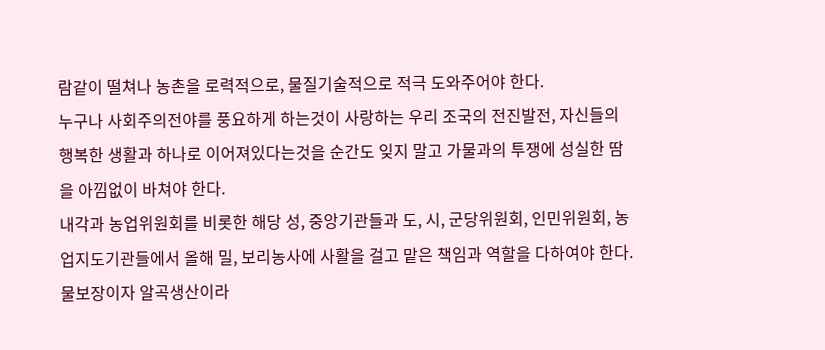람같이 떨쳐나 농촌을 로력적으로, 물질기술적으로 적극 도와주어야 한다.
누구나 사회주의전야를 풍요하게 하는것이 사랑하는 우리 조국의 전진발전, 자신들의 행복한 생활과 하나로 이어져있다는것을 순간도 잊지 말고 가물과의 투쟁에 성실한 땀을 아낌없이 바쳐야 한다.
내각과 농업위원회를 비롯한 해당 성, 중앙기관들과 도, 시, 군당위원회, 인민위원회, 농업지도기관들에서 올해 밀, 보리농사에 사활을 걸고 맡은 책임과 역할을 다하여야 한다.물보장이자 알곡생산이라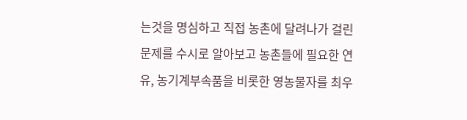는것을 명심하고 직접 농촌에 달려나가 걸린 문제를 수시로 알아보고 농촌들에 필요한 연유, 농기계부속품을 비롯한 영농물자를 최우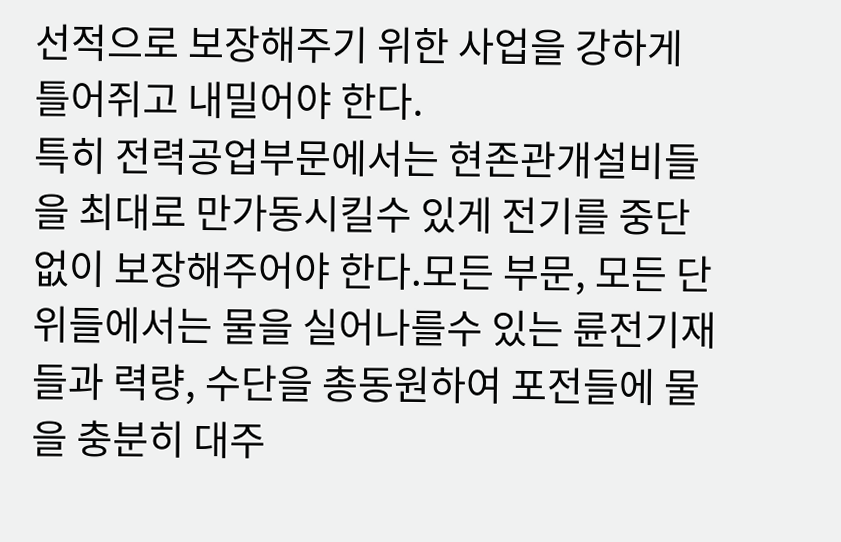선적으로 보장해주기 위한 사업을 강하게 틀어쥐고 내밀어야 한다.
특히 전력공업부문에서는 현존관개설비들을 최대로 만가동시킬수 있게 전기를 중단없이 보장해주어야 한다.모든 부문, 모든 단위들에서는 물을 실어나를수 있는 륜전기재들과 력량, 수단을 총동원하여 포전들에 물을 충분히 대주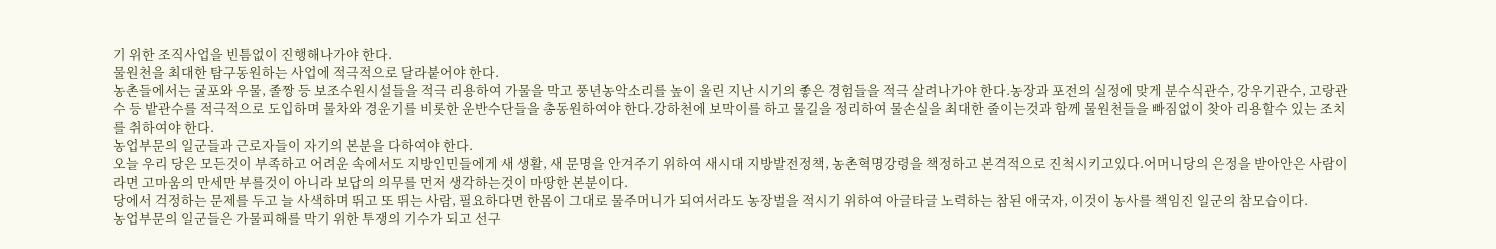기 위한 조직사업을 빈틈없이 진행해나가야 한다.
물원천을 최대한 탐구동원하는 사업에 적극적으로 달라붙어야 한다.
농촌들에서는 굴포와 우물, 졸짱 등 보조수원시설들을 적극 리용하여 가물을 막고 풍년농악소리를 높이 울린 지난 시기의 좋은 경험들을 적극 살려나가야 한다.농장과 포전의 실정에 맞게 분수식관수, 강우기관수, 고랑관수 등 밭관수를 적극적으로 도입하며 물차와 경운기를 비롯한 운반수단들을 총동원하여야 한다.강하천에 보막이를 하고 물길을 정리하여 물손실을 최대한 줄이는것과 함께 물원천들을 빠짐없이 찾아 리용할수 있는 조치를 취하여야 한다.
농업부문의 일군들과 근로자들이 자기의 본분을 다하여야 한다.
오늘 우리 당은 모든것이 부족하고 어려운 속에서도 지방인민들에게 새 생활, 새 문명을 안겨주기 위하여 새시대 지방발전정책, 농촌혁명강령을 책정하고 본격적으로 진척시키고있다.어머니당의 은정을 받아안은 사람이라면 고마움의 만세만 부를것이 아니라 보답의 의무를 먼저 생각하는것이 마땅한 본분이다.
당에서 걱정하는 문제를 두고 늘 사색하며 뛰고 또 뛰는 사람, 필요하다면 한몸이 그대로 물주머니가 되여서라도 농장벌을 적시기 위하여 아글타글 노력하는 참된 애국자, 이것이 농사를 책임진 일군의 참모습이다.
농업부문의 일군들은 가물피해를 막기 위한 투쟁의 기수가 되고 선구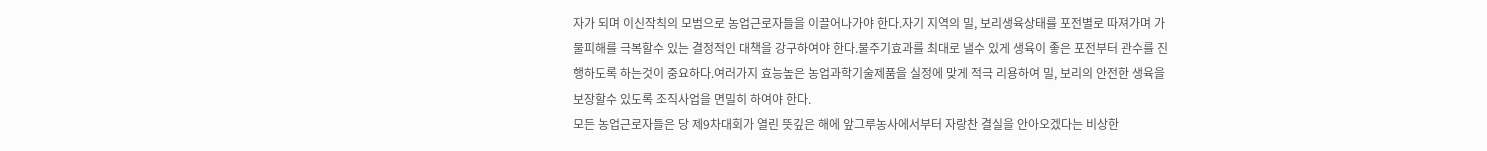자가 되며 이신작칙의 모범으로 농업근로자들을 이끌어나가야 한다.자기 지역의 밀, 보리생육상태를 포전별로 따져가며 가물피해를 극복할수 있는 결정적인 대책을 강구하여야 한다.물주기효과를 최대로 낼수 있게 생육이 좋은 포전부터 관수를 진행하도록 하는것이 중요하다.여러가지 효능높은 농업과학기술제품을 실정에 맞게 적극 리용하여 밀, 보리의 안전한 생육을 보장할수 있도록 조직사업을 면밀히 하여야 한다.
모든 농업근로자들은 당 제9차대회가 열린 뜻깊은 해에 앞그루농사에서부터 자랑찬 결실을 안아오겠다는 비상한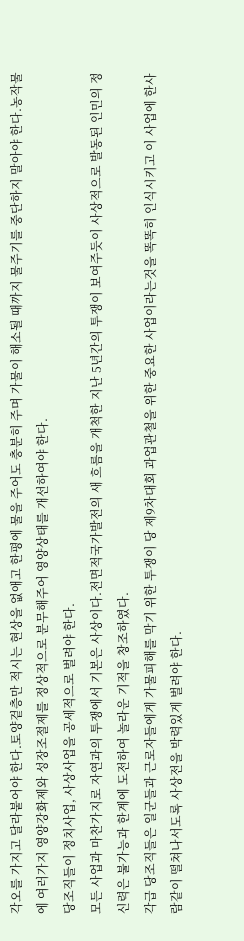각오를 가지고 달라붙어야 한다.토양겉층만 적시는 현상을 없애고 한평에 물을 주어도 충분히 주며 가물이 해소될 때까지 물주기를 중단하지 말아야 한다.농작물에 여러가지 영양강화제와 성장조절제를 정상적으로 분무해주어 영양상태를 개선하여야 한다.
당조직들이 정치사업, 사상사업을 공세적으로 벌려야 한다.
모든 사업과 마찬가지로 자연과의 투쟁에서 기본은 사상이다.전면적국가발전의 새 흐름을 개척한 지난 5년간의 투쟁이 보여주듯이 사상적으로 발동된 인민의 정신력은 불가능과 한계에 도전하여 놀라운 기적을 창조하였다.
각급 당조직들은 일군들과 근로자들에게 가물피해를 막기 위한 투쟁이 당 제9차대회 과업관철을 위한 중요한 사업이라는것을 똑똑히 인식시키고 이 사업에 한사람같이 떨쳐나서도록 사상전을 박력있게 벌려야 한다.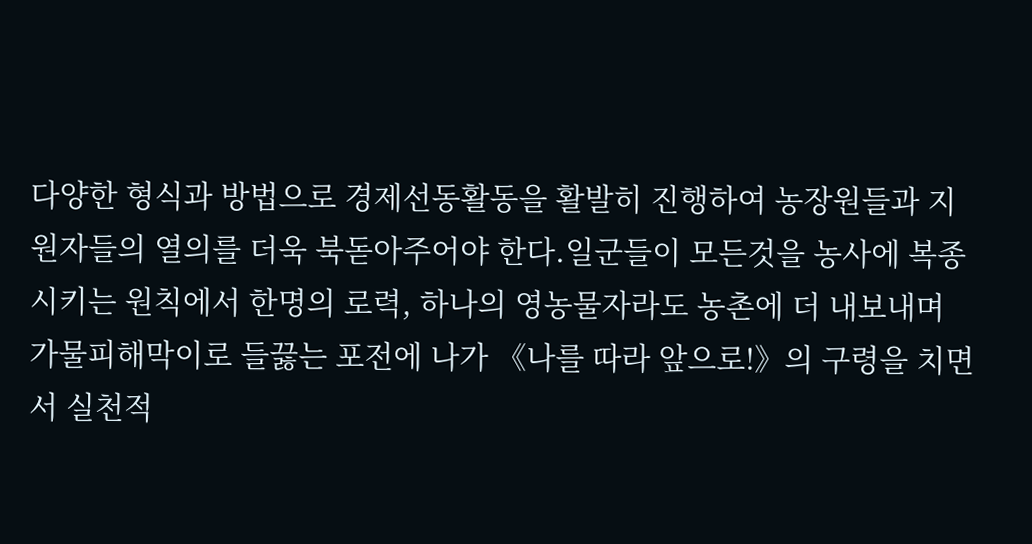다양한 형식과 방법으로 경제선동활동을 활발히 진행하여 농장원들과 지원자들의 열의를 더욱 북돋아주어야 한다.일군들이 모든것을 농사에 복종시키는 원칙에서 한명의 로력, 하나의 영농물자라도 농촌에 더 내보내며 가물피해막이로 들끓는 포전에 나가 《나를 따라 앞으로!》의 구령을 치면서 실천적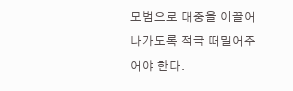모범으로 대중을 이끌어나가도록 적극 떠밀어주어야 한다.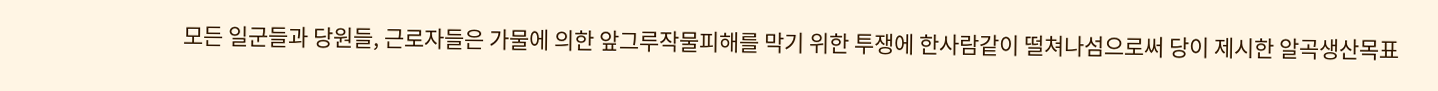모든 일군들과 당원들, 근로자들은 가물에 의한 앞그루작물피해를 막기 위한 투쟁에 한사람같이 떨쳐나섬으로써 당이 제시한 알곡생산목표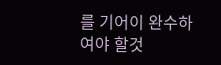를 기어이 완수하여야 할것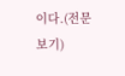이다.(전문 보기)